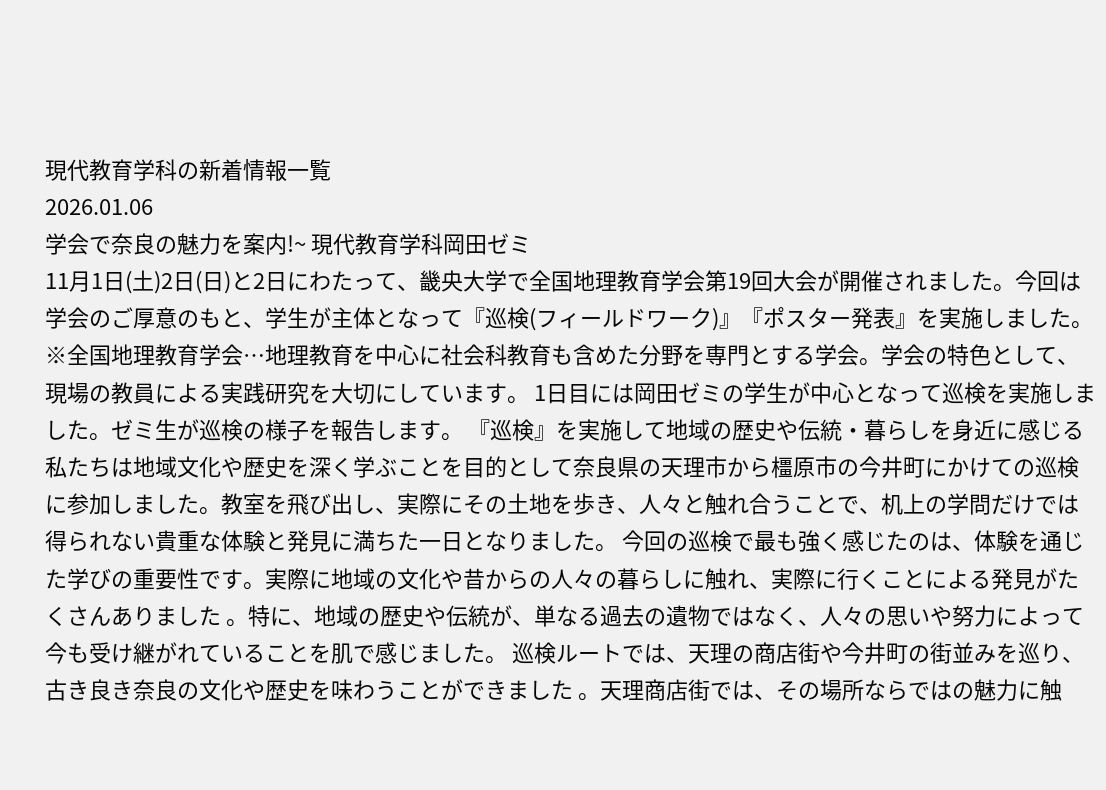現代教育学科の新着情報一覧
2026.01.06
学会で奈良の魅力を案内!~ 現代教育学科岡田ゼミ
11月1日(土)2日(日)と2日にわたって、畿央大学で全国地理教育学会第19回大会が開催されました。今回は学会のご厚意のもと、学生が主体となって『巡検(フィールドワーク)』『ポスター発表』を実施しました。 ※全国地理教育学会…地理教育を中心に社会科教育も含めた分野を専門とする学会。学会の特色として、現場の教員による実践研究を大切にしています。 1日目には岡田ゼミの学生が中心となって巡検を実施しました。ゼミ生が巡検の様子を報告します。 『巡検』を実施して地域の歴史や伝統・暮らしを身近に感じる 私たちは地域文化や歴史を深く学ぶことを目的として奈良県の天理市から橿原市の今井町にかけての巡検に参加しました。教室を飛び出し、実際にその土地を歩き、人々と触れ合うことで、机上の学問だけでは得られない貴重な体験と発見に満ちた一日となりました。 今回の巡検で最も強く感じたのは、体験を通じた学びの重要性です。実際に地域の文化や昔からの人々の暮らしに触れ、実際に行くことによる発見がたくさんありました 。特に、地域の歴史や伝統が、単なる過去の遺物ではなく、人々の思いや努力によって今も受け継がれていることを肌で感じました。 巡検ルートでは、天理の商店街や今井町の街並みを巡り、古き良き奈良の文化や歴史を味わうことができました 。天理商店街では、その場所ならではの魅力に触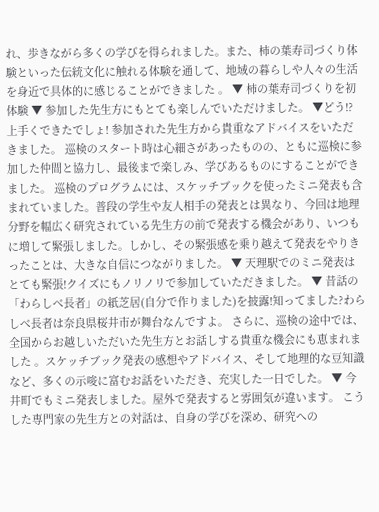れ、歩きながら多くの学びを得られました。また、柿の葉寿司づくり体験といった伝統文化に触れる体験を通して、地域の暮らしや人々の生活を身近で具体的に感じることができました 。 ▼ 柿の葉寿司づくりを初体験 ▼ 参加した先生方にもとても楽しんでいただけました。 ▼どう!?上手くできたでしょ! 参加された先生方から貴重なアドバイスをいただきました。 巡検のスタート時は心細さがあったものの、ともに巡検に参加した仲間と協力し、最後まで楽しみ、学びあるものにすることができました。 巡検のプログラムには、スケッチブックを使ったミニ発表も含まれていました。普段の学生や友人相手の発表とは異なり、今回は地理分野を幅広く研究されている先生方の前で発表する機会があり、いつもに増して緊張しました。しかし、その緊張感を乗り越えて発表をやりきったことは、大きな自信につながりました。 ▼ 天理駅でのミニ発表はとても緊張!クイズにもノリノリで参加していただきました。 ▼ 昔話の「わらしべ長者」の紙芝居(自分で作りました)を披露!知ってました?わらしべ長者は奈良県桜井市が舞台なんですよ。 さらに、巡検の途中では、全国からお越しいただいた先生方とお話しする貴重な機会にも恵まれました 。スケッチブック発表の感想やアドバイス、そして地理的な豆知識など、多くの示唆に富むお話をいただき、充実した一日でした。 ▼ 今井町でもミニ発表しました。屋外で発表すると雰囲気が違います。 こうした専門家の先生方との対話は、自身の学びを深め、研究への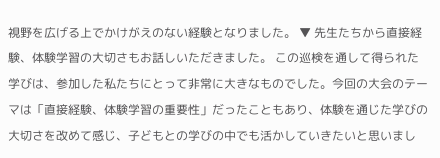視野を広げる上でかけがえのない経験となりました。 ▼ 先生たちから直接経験、体験学習の大切さもお話しいただきました。 この巡検を通して得られた学びは、参加した私たちにとって非常に大きなものでした。今回の大会のテーマは「直接経験、体験学習の重要性」だったこともあり、体験を通じた学びの大切さを改めて感じ、子どもとの学びの中でも活かしていきたいと思いまし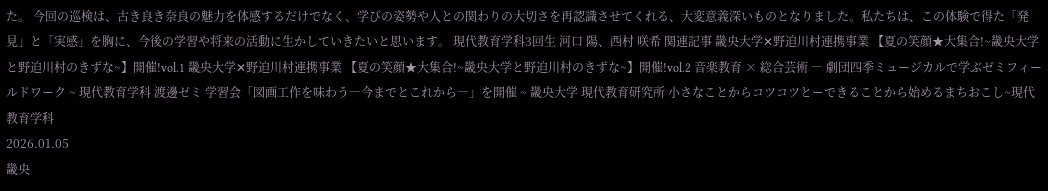た。 今回の巡検は、古き良き奈良の魅力を体感するだけでなく、学びの姿勢や人との関わりの大切さを再認識させてくれる、大変意義深いものとなりました。私たちは、この体験で得た「発見」と「実感」を胸に、今後の学習や将来の活動に生かしていきたいと思います。 現代教育学科3回生 河口 陽、西村 咲希 関連記事 畿央大学✕野迫川村連携事業 【夏の笑顔★大集合!~畿央大学と野迫川村のきずな~】開催!vol.1 畿央大学✕野迫川村連携事業 【夏の笑顔★大集合!~畿央大学と野迫川村のきずな~】開催!vol.2 音楽教育 × 総合芸術 ― 劇団四季ミュージカルで学ぶゼミフィールドワーク ~ 現代教育学科 渡邊ゼミ 学習会「図画工作を味わう―今までとこれから―」を開催 ~ 畿央大学 現代教育研究所 小さなことからコツコツとーできることから始めるまちおこし~現代教育学科
2026.01.05
畿央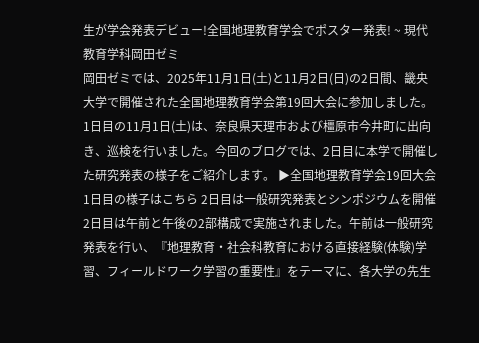生が学会発表デビュー!全国地理教育学会でポスター発表! ~ 現代教育学科岡田ゼミ
岡田ゼミでは、2025年11月1日(土)と11月2日(日)の2日間、畿央大学で開催された全国地理教育学会第19回大会に参加しました。1日目の11月1日(土)は、奈良県天理市および橿原市今井町に出向き、巡検を行いました。今回のブログでは、2日目に本学で開催した研究発表の様子をご紹介します。 ▶全国地理教育学会19回大会 1日目の様子はこちら 2日目は一般研究発表とシンポジウムを開催 2日目は午前と午後の2部構成で実施されました。午前は一般研究発表を行い、『地理教育・社会科教育における直接経験(体験)学習、フィールドワーク学習の重要性』をテーマに、各大学の先生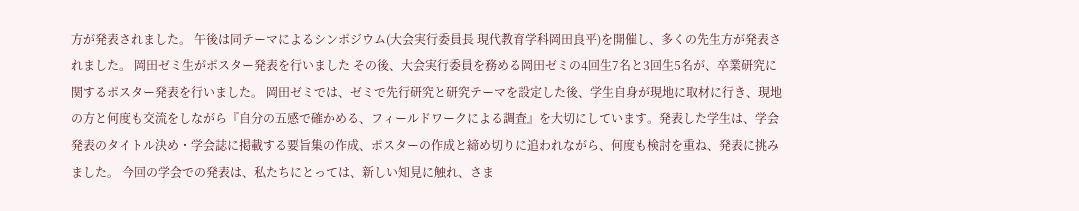方が発表されました。 午後は同テーマによるシンポジウム(大会実行委員長 現代教育学科岡田良平)を開催し、多くの先生方が発表されました。 岡田ゼミ生がポスター発表を行いました その後、大会実行委員を務める岡田ゼミの4回生7名と3回生5名が、卒業研究に関するポスター発表を行いました。 岡田ゼミでは、ゼミで先行研究と研究テーマを設定した後、学生自身が現地に取材に行き、現地の方と何度も交流をしながら『自分の五感で確かめる、フィールドワークによる調査』を大切にしています。発表した学生は、学会発表のタイトル決め・学会誌に掲載する要旨集の作成、ポスターの作成と締め切りに追われながら、何度も検討を重ね、発表に挑みました。 今回の学会での発表は、私たちにとっては、新しい知⾒に触れ、さま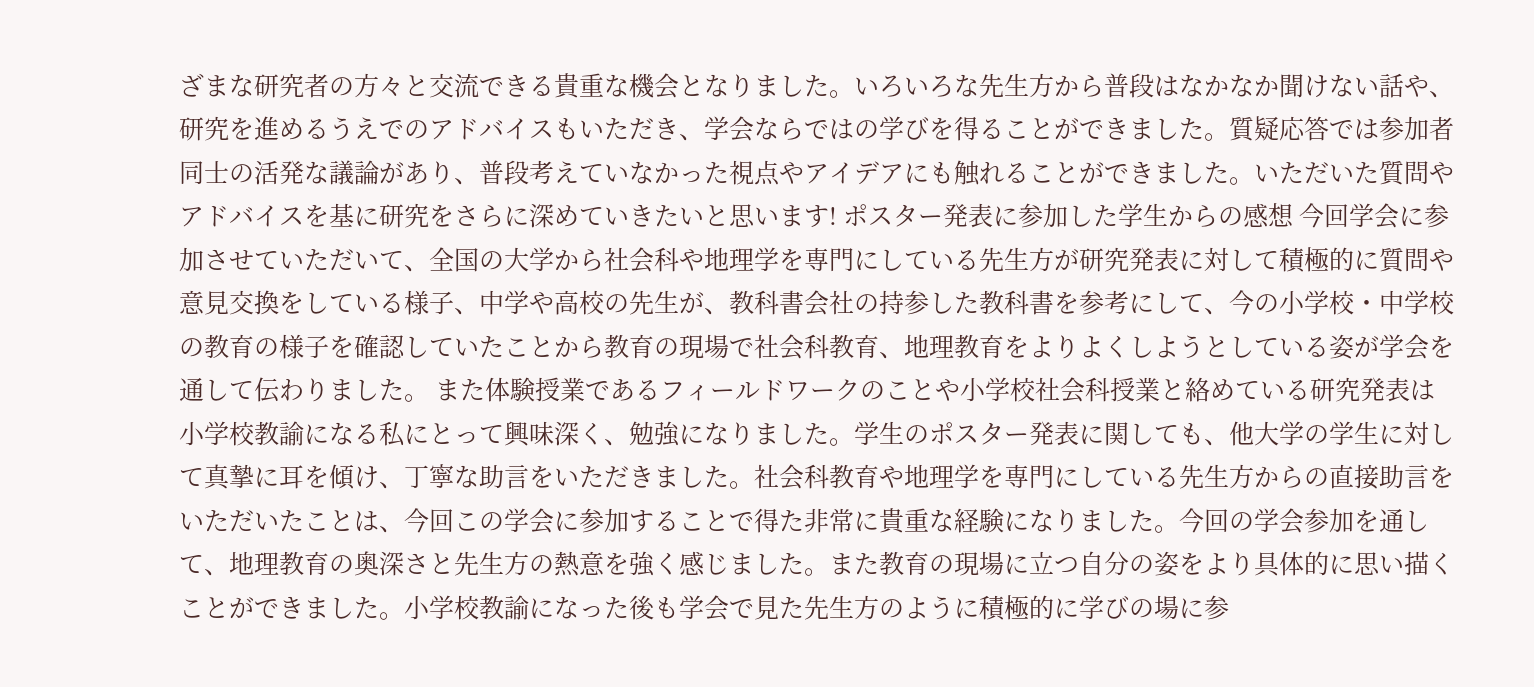ざまな研究者の⽅々と交流できる貴重な機会となりました。いろいろな先⽣⽅から普段はなかなか聞けない話や、研究を進めるうえでのアドバイスもいただき、学会ならではの学びを得ることができました。質疑応答では参加者同⼠の活発な議論があり、普段考えていなかった視点やアイデアにも触れることができました。いただいた質問やアドバイスを基に研究をさらに深めていきたいと思います! ポスター発表に参加した学生からの感想 今回学会に参加させていただいて、全国の⼤学から社会科や地理学を専⾨にしている先⽣⽅が研究発表に対して積極的に質問や意⾒交換をしている様⼦、中学や⾼校の先⽣が、教科書会社の持参した教科書を参考にして、今の⼩学校・中学校の教育の様⼦を確認していたことから教育の現場で社会科教育、地理教育をよりよくしようとしている姿が学会を通して伝わりました。 また体験授業であるフィールドワークのことや⼩学校社会科授業と絡めている研究発表は⼩学校教諭になる私にとって興味深く、勉強になりました。学⽣のポスター発表に関しても、他⼤学の学⽣に対して真摯に⽿を傾け、丁寧な助⾔をいただきました。社会科教育や地理学を専⾨にしている先⽣⽅からの直接助⾔をいただいたことは、今回この学会に参加することで得た⾮常に貴重な経験になりました。今回の学会参加を通して、地理教育の奥深さと先⽣⽅の熱意を強く感じました。また教育の現場に⽴つ⾃分の姿をより具体的に思い描くことができました。⼩学校教諭になった後も学会で⾒た先⽣⽅のように積極的に学びの場に参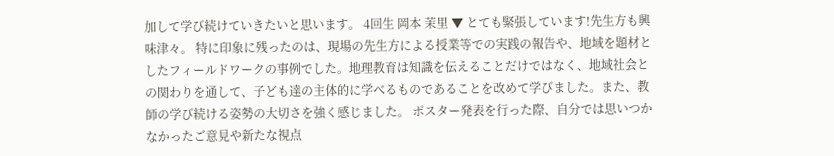加して学び続けていきたいと思います。 4回⽣ 岡本 茉⾥ ▼ とても緊張しています!先⽣⽅も興味津々。 特に印象に残ったのは、現場の先⽣⽅による授業等での実践の報告や、地域を題材としたフィールドワークの事例でした。地理教育は知識を伝えることだけではなく、地域社会との関わりを通して、⼦ども達の主体的に学べるものであることを改めて学びました。また、教師の学び続ける姿勢の⼤切さを強く感じました。 ポスター発表を⾏った際、⾃分では思いつかなかったご意⾒や新たな視点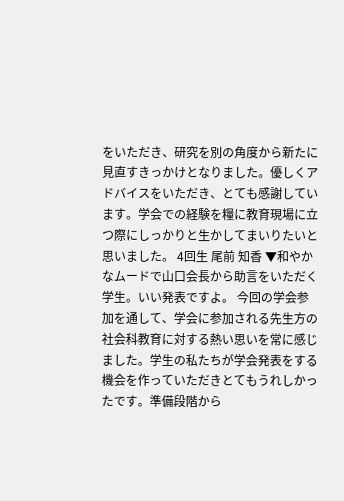をいただき、研究を別の⾓度から新たに⾒直すきっかけとなりました。優しくアドバイスをいただき、とても感謝しています。学会での経験を糧に教育現場に⽴つ際にしっかりと⽣かしてまいりたいと思いました。 4回生 尾前 知⾹ ▼和やかなムードで⼭⼝会⻑から助⾔をいただく学⽣。いい発表ですよ。 今回の学会参加を通して、学会に参加される先⽣⽅の社会科教育に対する熱い思いを常に感じました。学⽣の私たちが学会発表をする機会を作っていただきとてもうれしかったです。準備段階から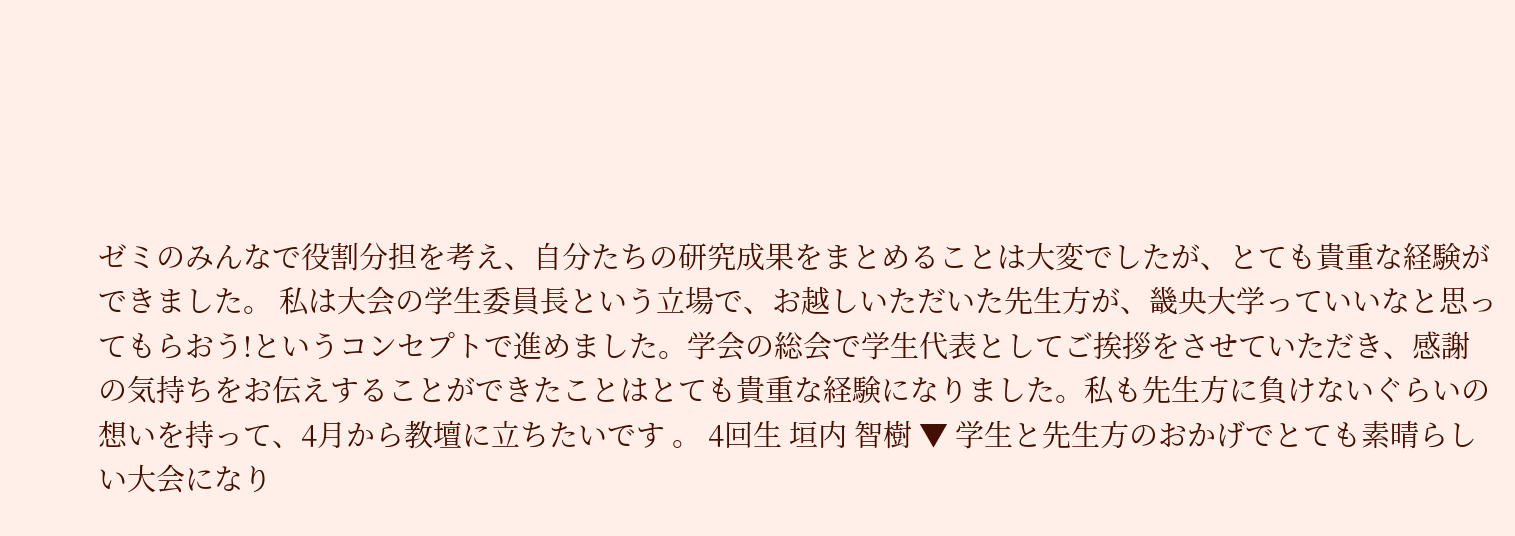ゼミのみんなで役割分担を考え、⾃分たちの研究成果をまとめることは⼤変でしたが、とても貴重な経験ができました。 私は⼤会の学⽣委員⻑という⽴場で、お越しいただいた先⽣⽅が、畿央⼤学っていいなと思ってもらおう!というコンセプトで進めました。学会の総会で学⽣代表としてご挨拶をさせていただき、感謝の気持ちをお伝えすることができたことはとても貴重な経験になりました。私も先⽣⽅に負けないぐらいの想いを持って、4⽉から教壇に⽴ちたいです 。 4回生 垣内 智樹 ▼ 学⽣と先⽣⽅のおかげでとても素晴らしい⼤会になり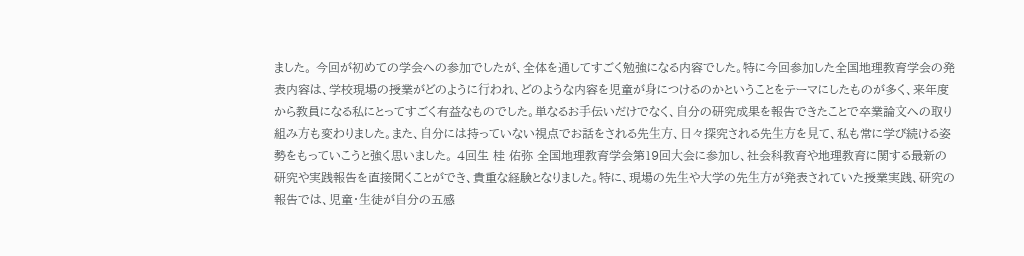ました。 今回が初めての学会への参加でしたが、全体を通してすごく勉強になる内容でした。特に今回参加した全国地理教育学会の発表内容は、学校現場の授業がどのように⾏われ、どのような内容を児童が⾝につけるのかということをテーマにしたものが多く、来年度から教員になる私にとってすごく有益なものでした。単なるお⼿伝いだけでなく、⾃分の研究成果を報告できたことで卒業論⽂への取り組み⽅も変わりました。また、⾃分には持っていない視点でお話をされる先⽣⽅、⽇々探究される先⽣⽅を⾒て、私も常に学び続ける姿勢をもっていこうと強く思いました。 4回生 桂 佑弥 全国地理教育学会第19回⼤会に参加し、社会科教育や地理教育に関する最新の研究や実践報告を直接聞くことができ、貴重な経験となりました。特に、現場の先⽣や⼤学の先⽣⽅が発表されていた授業実践、研究の報告では、児童・⽣徒が⾃分の五感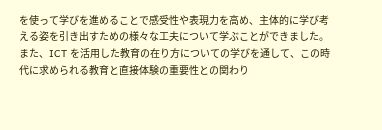を使って学びを進めることで感受性や表現⼒を⾼め、主体的に学び考える姿を引き出すための様々な⼯夫について学ぶことができました。また、ICT を活⽤した教育の在り⽅についての学びを通して、この時代に求められる教育と直接体験の重要性との関わり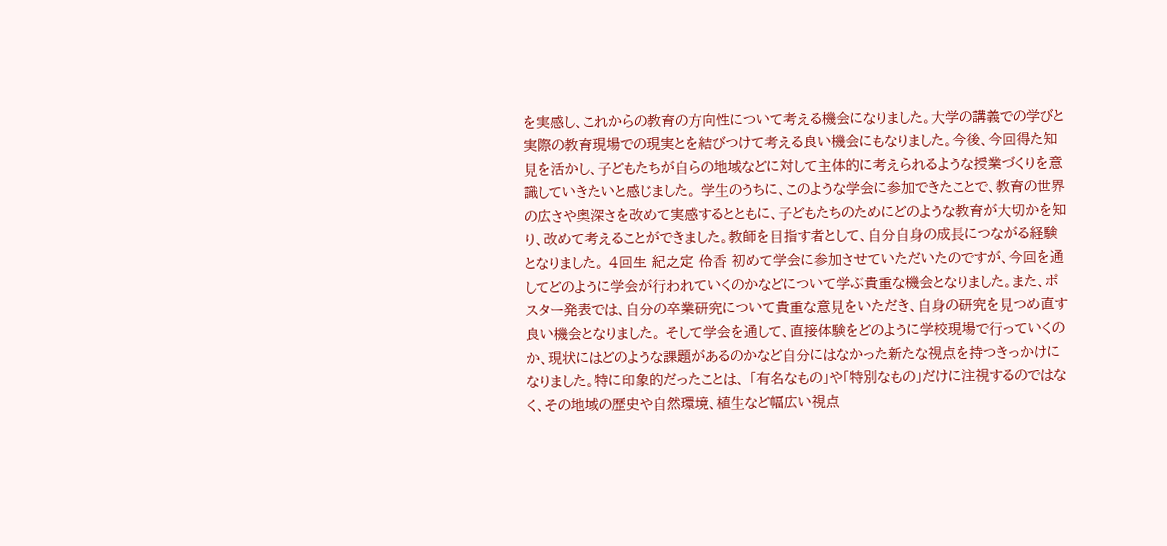を実感し、これからの教育の⽅向性について考える機会になりました。⼤学の講義での学びと実際の教育現場での現実とを結びつけて考える良い機会にもなりました。今後、今回得た知⾒を活かし、⼦どもたちが⾃らの地域などに対して主体的に考えられるような授業づくりを意識していきたいと感じました。 学⽣のうちに、このような学会に参加できたことで、教育の世界の広さや奥深さを改めて実感するとともに、⼦どもたちのためにどのような教育が⼤切かを知り、改めて考えることができました。教師を⽬指す者として、⾃分⾃⾝の成⻑につながる経験となりました。 4回生 紀之定 伶⾹ 初めて学会に参加させていただいたのですが、今回を通してどのように学会が⾏われていくのかなどについて学ぶ貴重な機会となりました。また、ポスター発表では、⾃分の卒業研究について貴重な意⾒をいただき、⾃⾝の研究を⾒つめ直す良い機会となりました。 そして学会を通して、直接体験をどのように学校現場で⾏っていくのか、現状にはどのような課題があるのかなど⾃分にはなかった新たな視点を持つきっかけになりました。特に印象的だったことは、 「有名なもの」や「特別なもの」だけに注視するのではなく、その地域の歴史や⾃然環境、植⽣など幅広い視点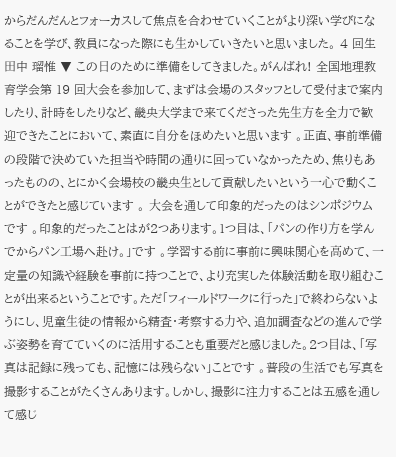からだんだんとフォーカスして焦点を合わせていくことがより深い学びになることを学び、教員になった際にも⽣かしていきたいと思いました。 4 回生 ⽥中 瑠惟 ▼ この⽇のために準備をしてきました。がんばれ! 全国地理教育学会第 19 回⼤会を参加して、まずは会場のスタッフとして受付まで案内したり、計時をしたりなど、畿央⼤学まで来てくださった先⽣⽅を全⼒で歓迎できたことにおいて、素直に⾃分をほめたいと思います 。正直、事前準備の段階で決めていた担当や時間の通りに回っていなかったため、焦りもあったものの、とにかく会場校の畿央⽣として貢献したいという⼀⼼で動くことができたと感じています 。 ⼤会を通して印象的だったのはシンポジウムです 。印象的だったことはが2つあります。1つ目は、「パンの作り⽅を学んでからパン⼯場へ赴け。」です 。学習する前に事前に興味関⼼を⾼めて、⼀定量の知識や経験を事前に持つことで、より充実した体験活動を取り組むことが出来るということです。ただ「フィールドワークに⾏った」で終わらないようにし、児童⽣徒の情報から精査・考察する⼒や、追加調査などの進んで学ぶ姿勢を育てていくのに活⽤することも重要だと感じました。2つ⽬は、「写真は記録に残っても、記憶には残らない」ことです 。普段の⽣活でも写真を撮影することがたくさんあります。しかし、撮影に注⼒することは五感を通して感じ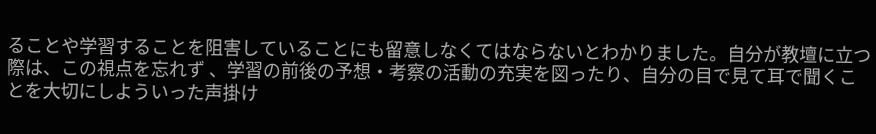ることや学習することを阻害していることにも留意しなくてはならないとわかりました。⾃分が教壇に⽴つ際は、この視点を忘れず 、学習の前後の予想・考察の活動の充実を図ったり、⾃分の⽬で⾒て⽿で聞くことを大切にしよういった声掛け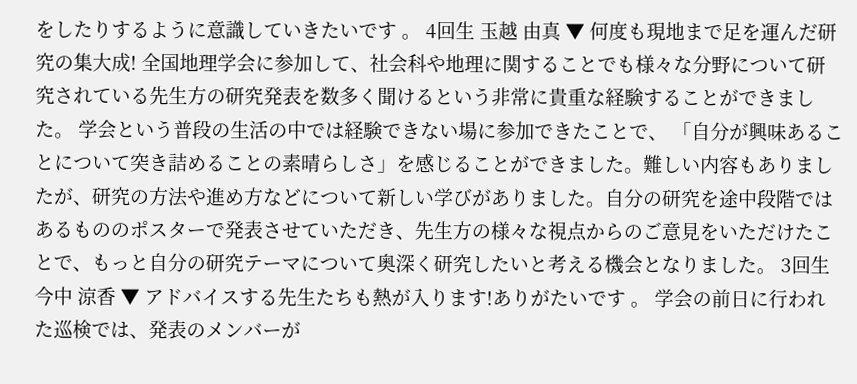をしたりするように意識していきたいです 。 4回生 ⽟越 由真 ▼ 何度も現地まで⾜を運んだ研究の集⼤成! 全国地理学会に参加して、社会科や地理に関することでも様々な分野について研究されている先⽣⽅の研究発表を数多く聞けるという⾮常に貴重な経験することができました。 学会という普段の⽣活の中では経験できない場に参加できたことで、 「⾃分が興味あることについて突き詰めることの素晴らしさ」を感じることができました。難しい内容もありましたが、研究の⽅法や進め⽅などについて新しい学びがありました。⾃分の研究を途中段階ではあるもののポスターで発表させていただき、先⽣⽅の様々な視点からのご意⾒をいただけたことで、もっと⾃分の研究テーマについて奥深く研究したいと考える機会となりました。 3回生 今中 涼⾹ ▼ アドバイスする先⽣たちも熱が⼊ります!ありがたいです 。 学会の前⽇に⾏われた巡検では、発表のメンバーが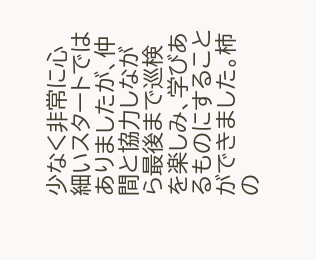少なく⾮常に⼼細いスタートではありましたが、仲間と協⼒しながら最後まで巡検を楽しみ、学びあるものにすることができました。柿の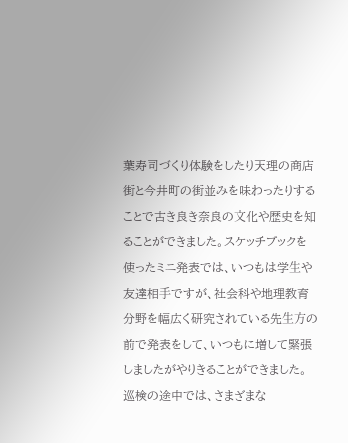葉寿司づくり体験をしたり天理の商店街と今井町の街並みを味わったりすることで古き良き奈良の⽂化や歴史を知ることができました。スケッチブックを使ったミニ発表では、いつもは学⽣や友達相⼿ですが、社会科や地理教育分野を幅広く研究されている先⽣⽅の前で発表をして、いつもに増して緊張しましたがやりきることができました。巡検の途中では、さまざまな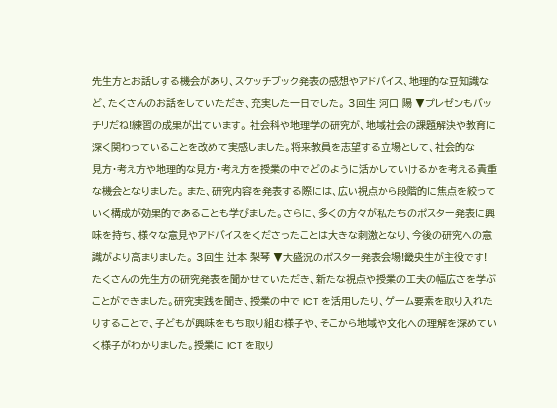先⽣⽅とお話しする機会があり、スケッチブック発表の感想やアドバイス、地理的な⾖知識など、たくさんのお話をしていただき、充実した⼀⽇でした。 3回生 河⼝ 陽 ▼プレゼンもバッチリだね!練習の成果が出ています。 社会科や地理学の研究が、地域社会の課題解決や教育に深く関わっていることを改めて実感しました。将来教員を志望する⽴場として、社会的な⾒⽅・考え⽅や地理的な⾒⽅・考え⽅を授業の中でどのように活かしていけるかを考える貴重な機会となりました。 また、研究内容を発表する際には、広い視点から段階的に焦点を絞っていく構成が効果的であることも学びました。さらに、多くの⽅々が私たちのポスター発表に興味を持ち、様々な意⾒やアドバイスをくださったことは⼤きな刺激となり、今後の研究への意識がより⾼まりました。 3回生 辻本 梨琴 ▼大盛況のポスター発表会場!畿央生が主役です! たくさんの先⽣⽅の研究発表を聞かせていただき、新たな視点や授業の⼯夫の幅広さを学ぶことができました。研究実践を聞き、授業の中で ICT を活⽤したり、ゲーム要素を取り⼊れたりすることで、⼦どもが興味をもち取り組む様⼦や、そこから地域や⽂化への理解を深めていく様⼦がわかりました。授業に ICT を取り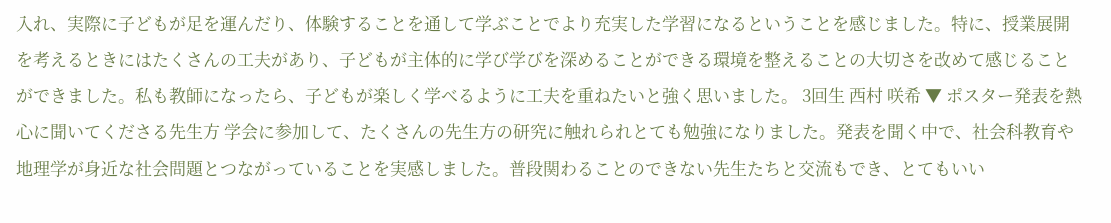⼊れ、実際に⼦どもが⾜を運んだり、体験することを通して学ぶことでより充実した学習になるということを感じました。特に、授業展開を考えるときにはたくさんの⼯夫があり、⼦どもが主体的に学び学びを深めることができる環境を整えることの⼤切さを改めて感じることができました。私も教師になったら、⼦どもが楽しく学べるように⼯夫を重ねたいと強く思いました。 3回生 ⻄村 咲希 ▼ ポスター発表を熱⼼に聞いてくださる先⽣⽅ 学会に参加して、たくさんの先生方の研究に触れられとても勉強になりました。発表を聞く中で、社会科教育や地理学が身近な社会問題とつながっていることを実感しました。普段関わることのできない先生たちと交流もでき、とてもいい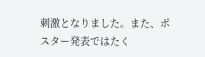刺激となりました。また、ポスター発表ではたく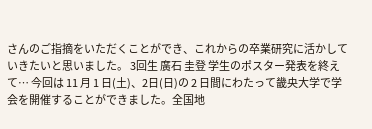さんのご指摘をいただくことができ、これからの卒業研究に活かしていきたいと思いました。 3回生 廣石 圭登 学生のポスター発表を終えて… 今回は 11 ⽉ 1 ⽇(⼟)、2⽇(⽇)の 2 ⽇間にわたって畿央⼤学で学会を開催することができました。全国地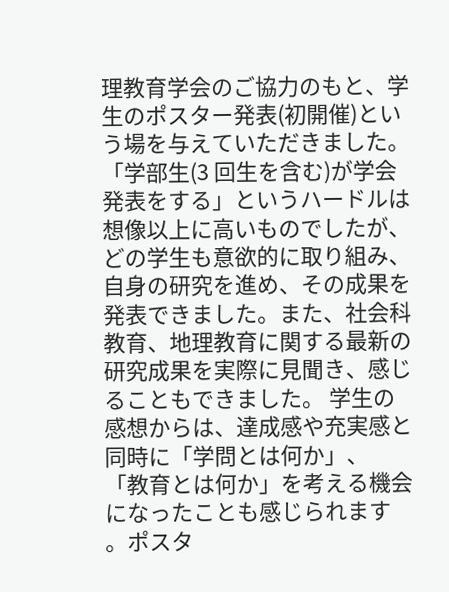理教育学会のご協⼒のもと、学⽣のポスター発表(初開催)という場を与えていただきました。「学部⽣(3 回⽣を含む)が学会発表をする」というハードルは想像以上に⾼いものでしたが、どの学⽣も意欲的に取り組み、⾃⾝の研究を進め、その成果を発表できました。また、社会科教育、地理教育に関する最新の研究成果を実際に⾒聞き、感じることもできました。 学⽣の感想からは、達成感や充実感と同時に「学問とは何か」、 「教育とは何か」を考える機会になったことも感じられます 。ポスタ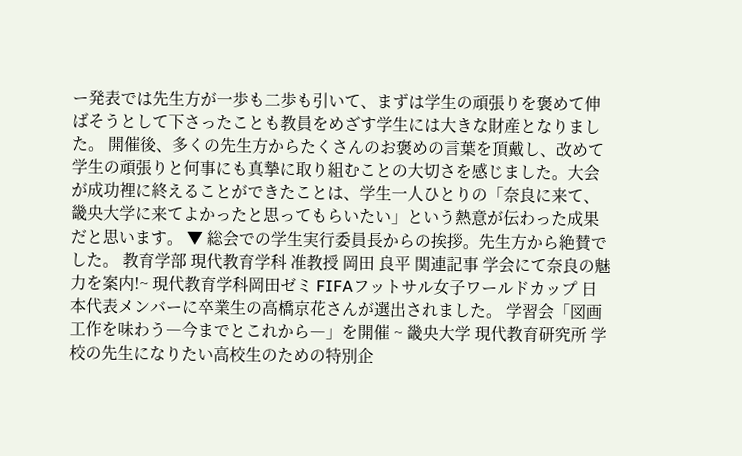ー発表では先⽣⽅が⼀歩も⼆歩も引いて、まずは学⽣の頑張りを褒めて伸ばそうとして下さったことも教員をめざす学⽣には⼤きな財産となりました。 開催後、多くの先⽣⽅からたくさんのお褒めの⾔葉を頂戴し、改めて学⽣の頑張りと何事にも真摯に取り組むことの⼤切さを感じました。⼤会が成功裡に終えることができたことは、学⽣⼀⼈ひとりの「奈良に来て、畿央⼤学に来てよかったと思ってもらいたい」という熱意が伝わった成果だと思います。 ▼ 総会での学⽣実⾏委員⻑からの挨拶。先⽣⽅から絶賛でした。 教育学部 現代教育学科 准教授 岡⽥ 良平 関連記事 学会にて奈良の魅力を案内!~ 現代教育学科岡田ゼミ FIFAフットサル女子ワールドカップ 日本代表メンバーに卒業生の高橋京花さんが選出されました。 学習会「図画工作を味わう―今までとこれから―」を開催 ~ 畿央大学 現代教育研究所 学校の先生になりたい高校生のための特別企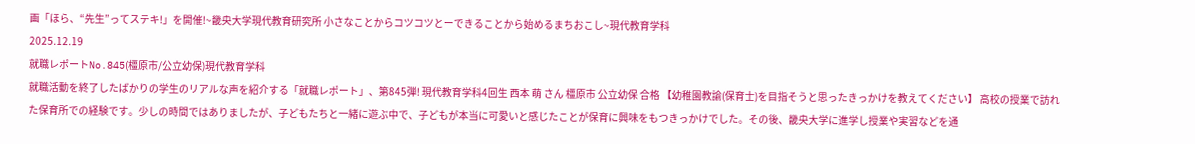画「ほら、“先生”ってステキ!」を開催!~畿央大学現代教育研究所 小さなことからコツコツとーできることから始めるまちおこし~現代教育学科
2025.12.19
就職レポートNo.845(橿原市/公立幼保)現代教育学科
就職活動を終了したばかりの学生のリアルな声を紹介する「就職レポート」、第845弾! 現代教育学科4回生 西本 萌 さん 橿原市 公立幼保 合格 【幼稚園教諭(保育士)を目指そうと思ったきっかけを教えてください】 高校の授業で訪れた保育所での経験です。少しの時間ではありましたが、子どもたちと一緒に遊ぶ中で、子どもが本当に可愛いと感じたことが保育に興味をもつきっかけでした。その後、畿央大学に進学し授業や実習などを通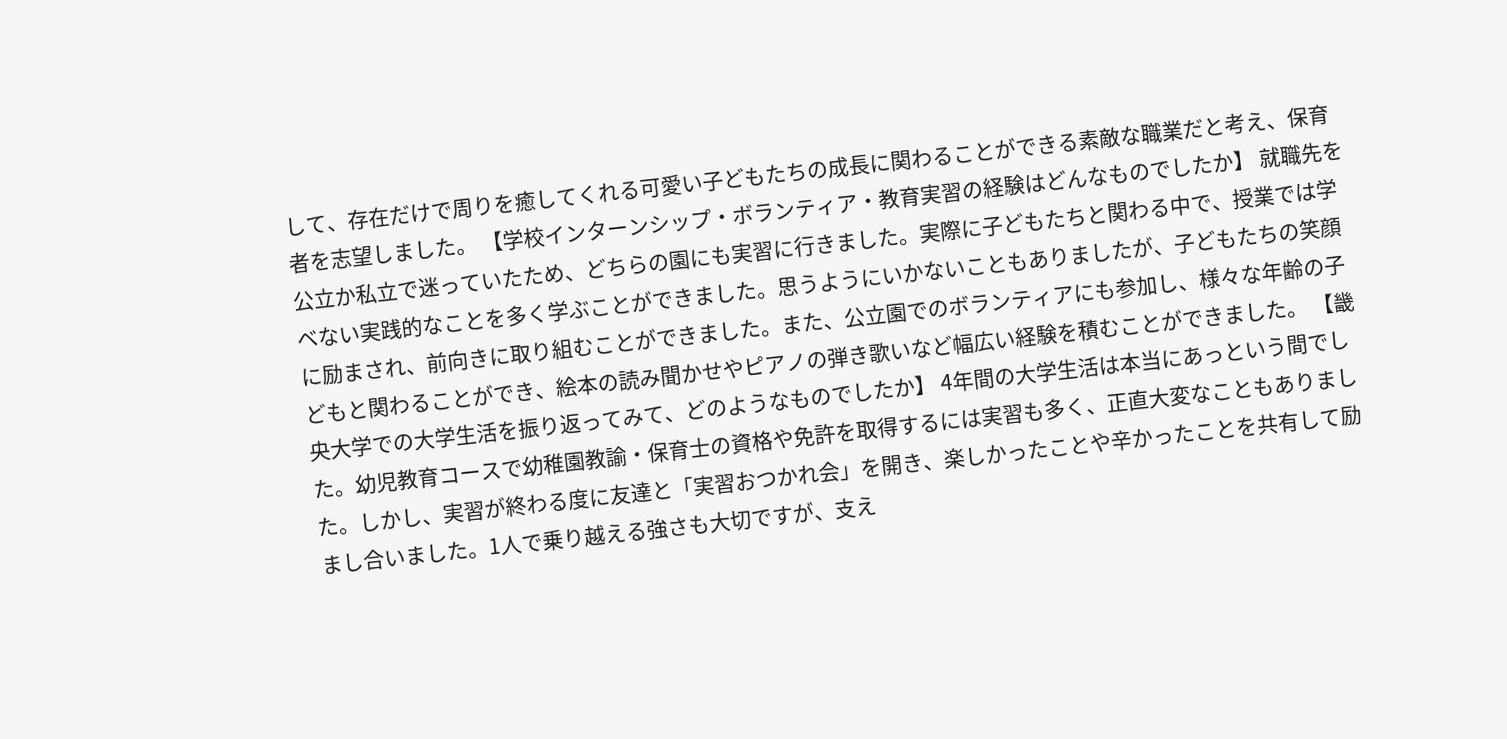して、存在だけで周りを癒してくれる可愛い子どもたちの成長に関わることができる素敵な職業だと考え、保育者を志望しました。 【学校インターンシップ・ボランティア・教育実習の経験はどんなものでしたか】 就職先を公立か私立で迷っていたため、どちらの園にも実習に行きました。実際に子どもたちと関わる中で、授業では学べない実践的なことを多く学ぶことができました。思うようにいかないこともありましたが、子どもたちの笑顔に励まされ、前向きに取り組むことができました。また、公立園でのボランティアにも参加し、様々な年齢の子どもと関わることができ、絵本の読み聞かせやピアノの弾き歌いなど幅広い経験を積むことができました。 【畿央大学での大学生活を振り返ってみて、どのようなものでしたか】 4年間の大学生活は本当にあっという間でした。幼児教育コースで幼稚園教諭・保育士の資格や免許を取得するには実習も多く、正直大変なこともありました。しかし、実習が終わる度に友達と「実習おつかれ会」を開き、楽しかったことや辛かったことを共有して励まし合いました。1人で乗り越える強さも大切ですが、支え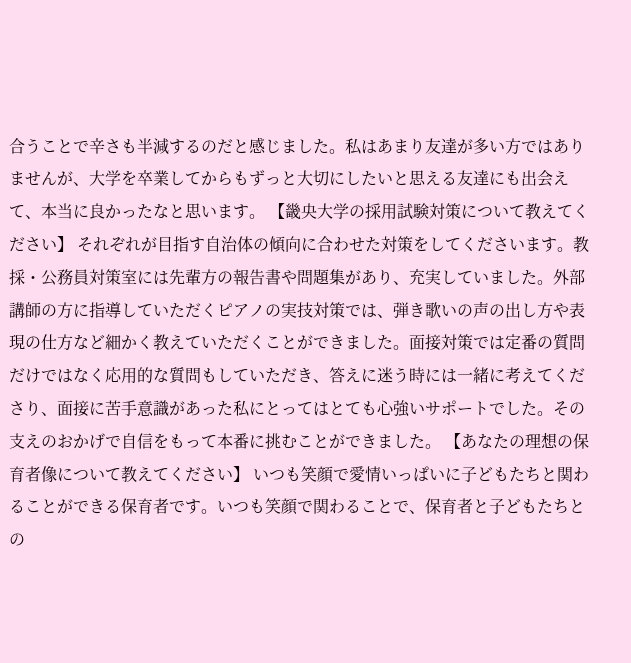合うことで辛さも半減するのだと感じました。私はあまり友達が多い方ではありませんが、大学を卒業してからもずっと大切にしたいと思える友達にも出会えて、本当に良かったなと思います。 【畿央大学の採用試験対策について教えてください】 それぞれが目指す自治体の傾向に合わせた対策をしてくださいます。教採・公務員対策室には先輩方の報告書や問題集があり、充実していました。外部講師の方に指導していただくピアノの実技対策では、弾き歌いの声の出し方や表現の仕方など細かく教えていただくことができました。面接対策では定番の質問だけではなく応用的な質問もしていただき、答えに迷う時には一緒に考えてくださり、面接に苦手意識があった私にとってはとても心強いサポートでした。その支えのおかげで自信をもって本番に挑むことができました。 【あなたの理想の保育者像について教えてください】 いつも笑顔で愛情いっぱいに子どもたちと関わることができる保育者です。いつも笑顔で関わることで、保育者と子どもたちとの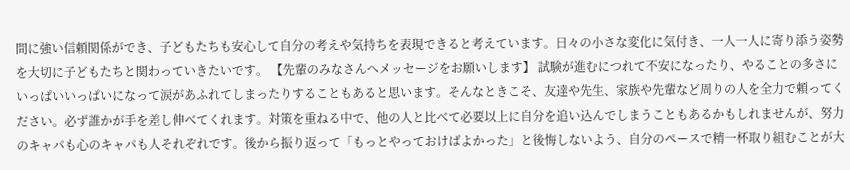間に強い信頼関係ができ、子どもたちも安心して自分の考えや気持ちを表現できると考えています。日々の小さな変化に気付き、一人一人に寄り添う姿勢を大切に子どもたちと関わっていきたいです。 【先輩のみなさんへメッセージをお願いします】 試験が進むにつれて不安になったり、やることの多さにいっぱいいっぱいになって涙があふれてしまったりすることもあると思います。そんなときこそ、友達や先生、家族や先輩など周りの人を全力で頼ってください。必ず誰かが手を差し伸べてくれます。対策を重ねる中で、他の人と比べて必要以上に自分を追い込んでしまうこともあるかもしれませんが、努力のキャパも心のキャパも人それぞれです。後から振り返って「もっとやっておけばよかった」と後悔しないよう、自分のペースで精一杯取り組むことが大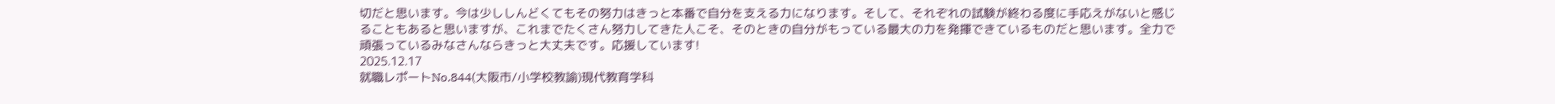切だと思います。今は少ししんどくてもその努力はきっと本番で自分を支える力になります。そして、それぞれの試験が終わる度に手応えがないと感じることもあると思いますが、これまでたくさん努力してきた人こそ、そのときの自分がもっている最大の力を発揮できているものだと思います。全力で頑張っているみなさんならきっと大丈夫です。応援しています!
2025.12.17
就職レポートNo.844(大阪市/小学校教諭)現代教育学科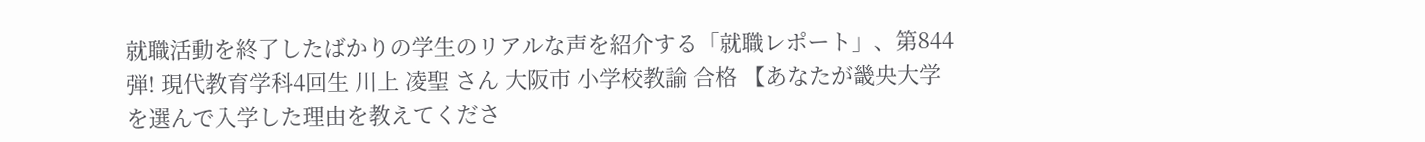就職活動を終了したばかりの学生のリアルな声を紹介する「就職レポート」、第844弾! 現代教育学科4回生 川上 凌聖 さん 大阪市 小学校教諭 合格 【あなたが畿央大学を選んで入学した理由を教えてくださ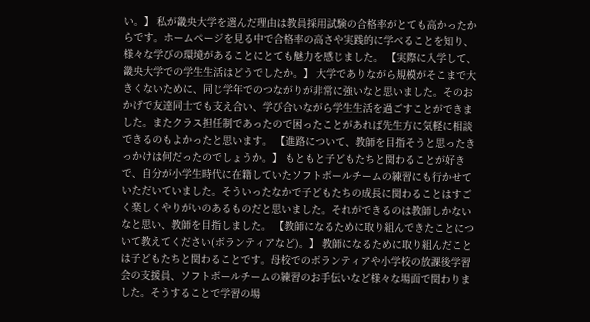い。】 私が畿央大学を選んだ理由は教員採用試験の合格率がとても高かったからです。ホームページを見る中で合格率の高さや実践的に学べることを知り、様々な学びの環境があることにとても魅力を感じました。 【実際に入学して、畿央大学での学生生活はどうでしたか。】 大学でありながら規模がそこまで大きくないために、同じ学年でのつながりが非常に強いなと思いました。そのおかげで友達同士でも支え合い、学び合いながら学生生活を過ごすことができました。またクラス担任制であったので困ったことがあれば先生方に気軽に相談できるのもよかったと思います。 【進路について、教師を目指そうと思ったきっかけは何だったのでしょうか。】 もともと子どもたちと関わることが好きで、自分が小学生時代に在籍していたソフトボールチームの練習にも行かせていただいていました。そういったなかで子どもたちの成長に関わることはすごく楽しくやりがいのあるものだと思いました。それができるのは教師しかないなと思い、教師を目指しました。 【教師になるために取り組んできたことについて教えてください(ボランティアなど)。】 教師になるために取り組んだことは子どもたちと関わることです。母校でのボランティアや小学校の放課後学習会の支援員、ソフトボールチームの練習のお手伝いなど様々な場面で関わりました。そうすることで学習の場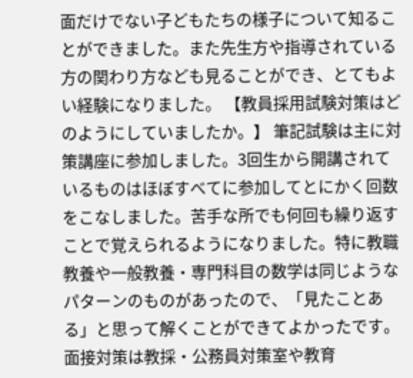面だけでない子どもたちの様子について知ることができました。また先生方や指導されている方の関わり方なども見ることができ、とてもよい経験になりました。 【教員採用試験対策はどのようにしていましたか。】 筆記試験は主に対策講座に参加しました。3回生から開講されているものはほぼすべてに参加してとにかく回数をこなしました。苦手な所でも何回も繰り返すことで覚えられるようになりました。特に教職教養や一般教養・専門科目の数学は同じようなパターンのものがあったので、「見たことある」と思って解くことができてよかったです。 面接対策は教採・公務員対策室や教育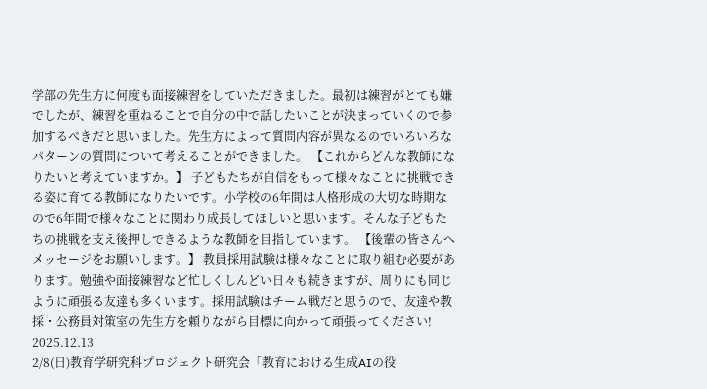学部の先生方に何度も面接練習をしていただきました。最初は練習がとても嫌でしたが、練習を重ねることで自分の中で話したいことが決まっていくので参加するべきだと思いました。先生方によって質問内容が異なるのでいろいろなパターンの質問について考えることができました。 【これからどんな教師になりたいと考えていますか。】 子どもたちが自信をもって様々なことに挑戦できる姿に育てる教師になりたいです。小学校の6年間は人格形成の大切な時期なので6年間で様々なことに関わり成長してほしいと思います。そんな子どもたちの挑戦を支え後押しできるような教師を目指しています。 【後輩の皆さんへメッセージをお願いします。】 教員採用試験は様々なことに取り組む必要があります。勉強や面接練習など忙しくしんどい日々も続きますが、周りにも同じように頑張る友達も多くいます。採用試験はチーム戦だと思うので、友達や教採・公務員対策室の先生方を頼りながら目標に向かって頑張ってください!
2025.12.13
2/8(日)教育学研究科プロジェクト研究会「教育における生成AIの役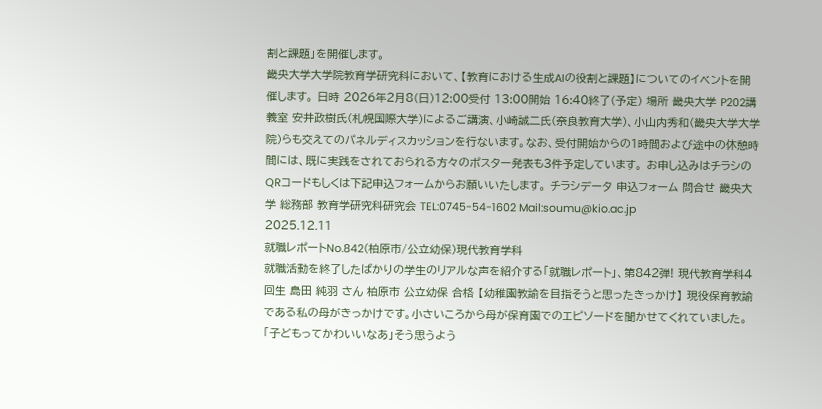割と課題」を開催します。
畿央大学大学院教育学研究科において、【教育における生成AIの役割と課題】についてのイベントを開催します。 日時 2026年2月8(日)12:00受付 13:00開始 16:40終了(予定) 場所 畿央大学 P202講義室 安井政樹氏(札幌国際大学)によるご講演、小崎誠二氏(奈良教育大学)、小山内秀和(畿央大学大学院)らも交えてのパネルディスカッションを行ないます。なお、受付開始からの1時間および途中の休憩時間には、既に実践をされておられる方々のポスター発表も3件予定しています。 お申し込みはチラシのQRコードもしくは下記申込フォームからお願いいたします。 チラシデータ 申込フォーム 問合せ 畿央大学 総務部 教育学研究科研究会 TEL:0745-54-1602 Mail:soumu@kio.ac.jp
2025.12.11
就職レポートNo.842(柏原市/公立幼保)現代教育学科
就職活動を終了したばかりの学生のリアルな声を紹介する「就職レポート」、第842弾! 現代教育学科4回生 島田 純羽 さん 柏原市 公立幼保 合格 【幼稚園教諭を目指そうと思ったきっかけ】 現役保育教諭である私の母がきっかけです。小さいころから母が保育園でのエピソードを聞かせてくれていました。「子どもってかわいいなあ」そう思うよう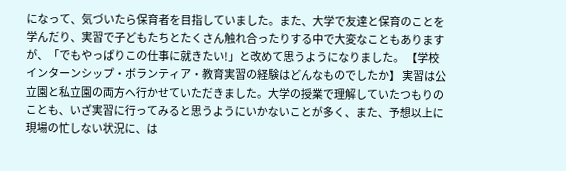になって、気づいたら保育者を目指していました。また、大学で友達と保育のことを学んだり、実習で子どもたちとたくさん触れ合ったりする中で大変なこともありますが、「でもやっぱりこの仕事に就きたい!」と改めて思うようになりました。 【学校インターンシップ・ボランティア・教育実習の経験はどんなものでしたか】 実習は公立園と私立園の両方へ行かせていただきました。大学の授業で理解していたつもりのことも、いざ実習に行ってみると思うようにいかないことが多く、また、予想以上に現場の忙しない状況に、は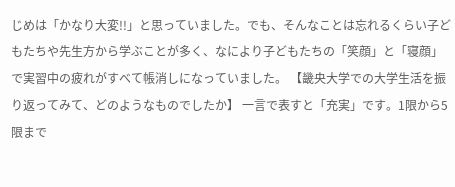じめは「かなり大変!!」と思っていました。でも、そんなことは忘れるくらい子どもたちや先生方から学ぶことが多く、なにより子どもたちの「笑顔」と「寝顔」で実習中の疲れがすべて帳消しになっていました。 【畿央大学での大学生活を振り返ってみて、どのようなものでしたか】 一言で表すと「充実」です。1限から5限まで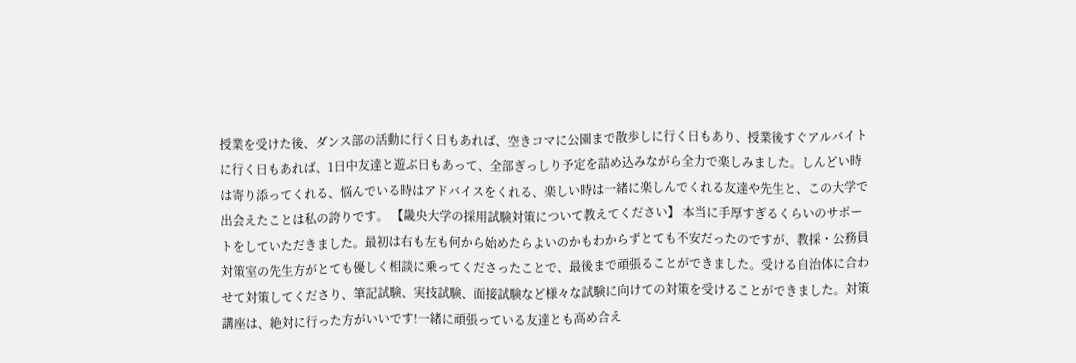授業を受けた後、ダンス部の活動に行く日もあれば、空きコマに公園まで散歩しに行く日もあり、授業後すぐアルバイトに行く日もあれば、1日中友達と遊ぶ日もあって、全部ぎっしり予定を詰め込みながら全力で楽しみました。しんどい時は寄り添ってくれる、悩んでいる時はアドバイスをくれる、楽しい時は一緒に楽しんでくれる友達や先生と、この大学で出会えたことは私の誇りです。 【畿央大学の採用試験対策について教えてください】 本当に手厚すぎるくらいのサポートをしていただきました。最初は右も左も何から始めたらよいのかもわからずとても不安だったのですが、教採・公務員対策室の先生方がとても優しく相談に乗ってくださったことで、最後まで頑張ることができました。受ける自治体に合わせて対策してくださり、筆記試験、実技試験、面接試験など様々な試験に向けての対策を受けることができました。対策講座は、絶対に行った方がいいです!一緒に頑張っている友達とも高め合え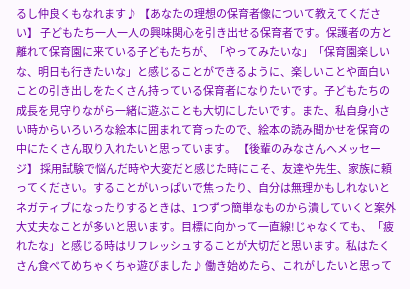るし仲良くもなれます♪ 【あなたの理想の保育者像について教えてください】 子どもたち一人一人の興味関心を引き出せる保育者です。保護者の方と離れて保育園に来ている子どもたちが、「やってみたいな」「保育園楽しいな、明日も行きたいな」と感じることができるように、楽しいことや面白いことの引き出しをたくさん持っている保育者になりたいです。子どもたちの成長を見守りながら一緒に遊ぶことも大切にしたいです。また、私自身小さい時からいろいろな絵本に囲まれて育ったので、絵本の読み聞かせを保育の中にたくさん取り入れたいと思っています。 【後輩のみなさんへメッセージ】 採用試験で悩んだ時や大変だと感じた時にこそ、友達や先生、家族に頼ってください。することがいっぱいで焦ったり、自分は無理かもしれないとネガティブになったりするときは、1つずつ簡単なものから潰していくと案外大丈夫なことが多いと思います。目標に向かって一直線!じゃなくても、「疲れたな」と感じる時はリフレッシュすることが大切だと思います。私はたくさん食べてめちゃくちゃ遊びました♪ 働き始めたら、これがしたいと思って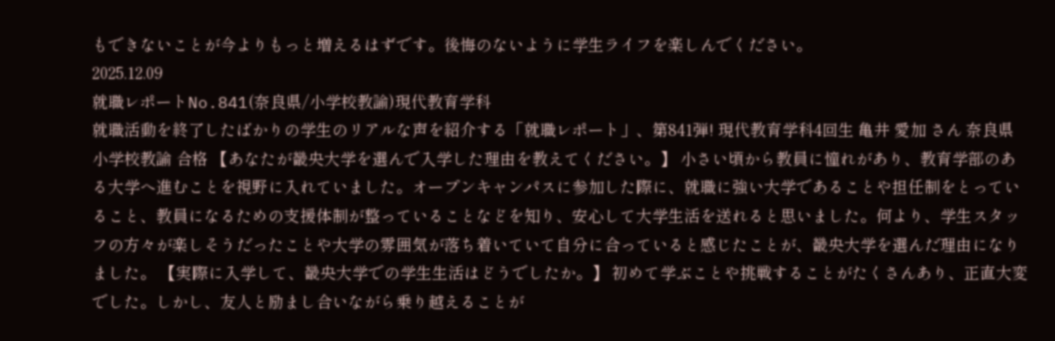もできないことが今よりもっと増えるはずです。後悔のないように学生ライフを楽しんでください。
2025.12.09
就職レポートNo.841(奈良県/小学校教諭)現代教育学科
就職活動を終了したばかりの学生のリアルな声を紹介する「就職レポート」、第841弾! 現代教育学科4回生 亀井 愛加 さん 奈良県 小学校教諭 合格 【あなたが畿央大学を選んで入学した理由を教えてください。】 小さい頃から教員に憧れがあり、教育学部のある大学へ進むことを視野に入れていました。オープンキャンパスに参加した際に、就職に強い大学であることや担任制をとっていること、教員になるための支援体制が整っていることなどを知り、安心して大学生活を送れると思いました。何より、学生スタッフの方々が楽しそうだったことや大学の雰囲気が落ち着いていて自分に合っていると感じたことが、畿央大学を選んだ理由になりました。 【実際に入学して、畿央大学での学生生活はどうでしたか。】 初めて学ぶことや挑戦することがたくさんあり、正直大変でした。しかし、友人と励まし合いながら乗り越えることが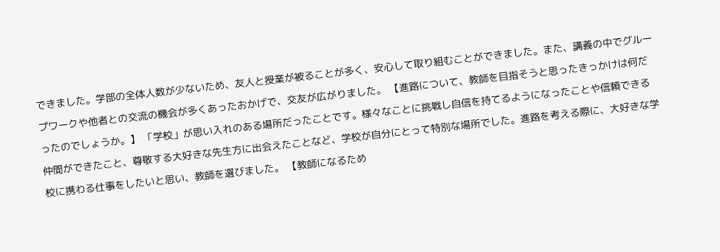できました。学部の全体人数が少ないため、友人と授業が被ることが多く、安心して取り組むことができました。また、講義の中でグループワークや他者との交流の機会が多くあったおかげで、交友が広がりました。 【進路について、教師を目指そうと思ったきっかけは何だったのでしょうか。】 「学校」が思い入れのある場所だったことです。様々なことに挑戦し自信を持てるようになったことや信頼できる仲間ができたこと、尊敬する大好きな先生方に出会えたことなど、学校が自分にとって特別な場所でした。進路を考える際に、大好きな学校に携わる仕事をしたいと思い、教師を選びました。 【教師になるため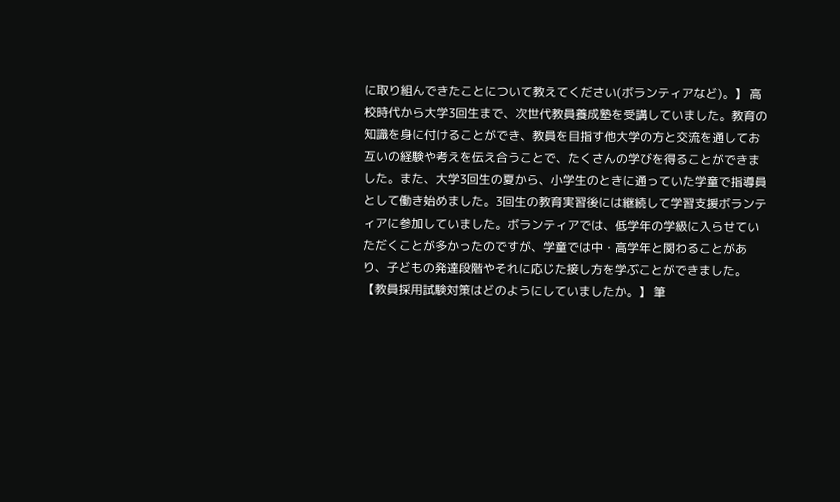に取り組んできたことについて教えてください(ボランティアなど)。】 高校時代から大学3回生まで、次世代教員養成塾を受講していました。教育の知識を身に付けることができ、教員を目指す他大学の方と交流を通してお互いの経験や考えを伝え合うことで、たくさんの学びを得ることができました。また、大学3回生の夏から、小学生のときに通っていた学童で指導員として働き始めました。3回生の教育実習後には継続して学習支援ボランティアに参加していました。ボランティアでは、低学年の学級に入らせていただくことが多かったのですが、学童では中・高学年と関わることがあり、子どもの発達段階やそれに応じた接し方を学ぶことができました。 【教員採用試験対策はどのようにしていましたか。】 筆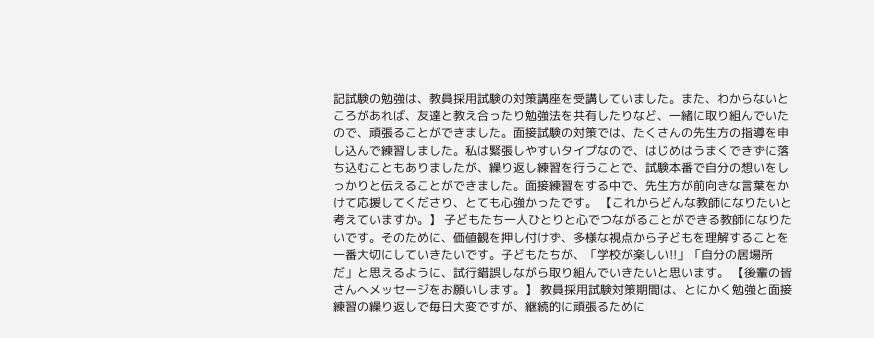記試験の勉強は、教員採用試験の対策講座を受講していました。また、わからないところがあれば、友達と教え合ったり勉強法を共有したりなど、一緒に取り組んでいたので、頑張ることができました。面接試験の対策では、たくさんの先生方の指導を申し込んで練習しました。私は緊張しやすいタイプなので、はじめはうまくできずに落ち込むこともありましたが、繰り返し練習を行うことで、試験本番で自分の想いをしっかりと伝えることができました。面接練習をする中で、先生方が前向きな言葉をかけて応援してくださり、とても心強かったです。 【これからどんな教師になりたいと考えていますか。】 子どもたち一人ひとりと心でつながることができる教師になりたいです。そのために、価値観を押し付けず、多様な視点から子どもを理解することを一番大切にしていきたいです。子どもたちが、「学校が楽しい!!」「自分の居場所だ」と思えるように、試行錯誤しながら取り組んでいきたいと思います。 【後輩の皆さんへメッセージをお願いします。】 教員採用試験対策期間は、とにかく勉強と面接練習の繰り返しで毎日大変ですが、継続的に頑張るために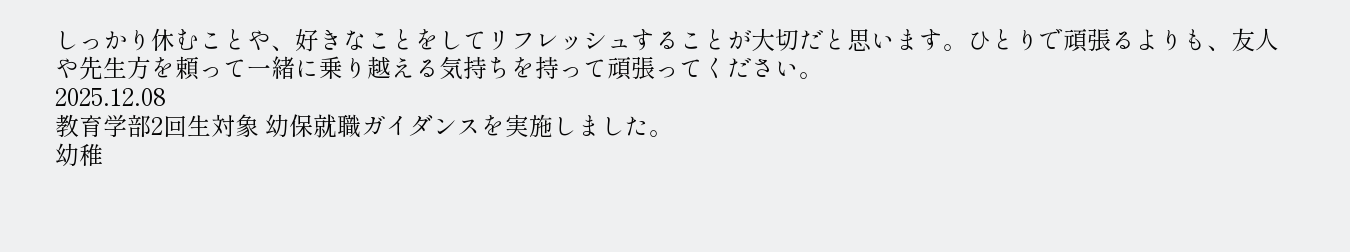しっかり休むことや、好きなことをしてリフレッシュすることが大切だと思います。ひとりで頑張るよりも、友人や先生方を頼って一緒に乗り越える気持ちを持って頑張ってください。
2025.12.08
教育学部2回生対象 幼保就職ガイダンスを実施しました。
幼稚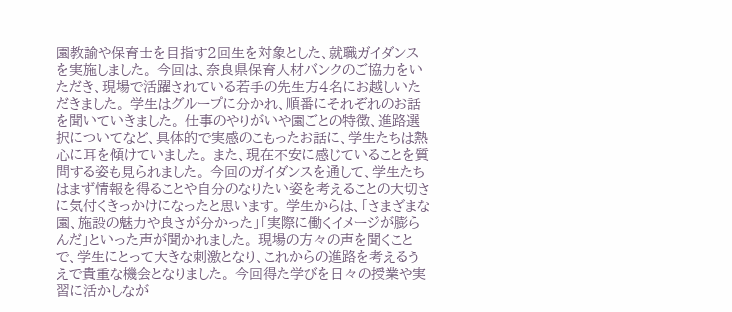園教諭や保育士を目指す2回生を対象とした、就職ガイダンスを実施しました。 今回は、奈良県保育人材バンクのご協力をいただき、現場で活躍されている若手の先生方4名にお越しいただきました。 学生はグループに分かれ、順番にそれぞれのお話を聞いていきました。 仕事のやりがいや園ごとの特徴、進路選択についてなど、具体的で実感のこもったお話に、学生たちは熱心に耳を傾けていました。 また、現在不安に感じていることを質問する姿も見られました。 今回のガイダンスを通して、学生たちはまず情報を得ることや自分のなりたい姿を考えることの大切さに気付くきっかけになったと思います。 学生からは、「さまざまな園、施設の魅力や良さが分かった」「実際に働くイメージが膨らんだ」といった声が聞かれました。 現場の方々の声を聞くことで、学生にとって大きな刺激となり、これからの進路を考えるうえで貴重な機会となりました。 今回得た学びを日々の授業や実習に活かしなが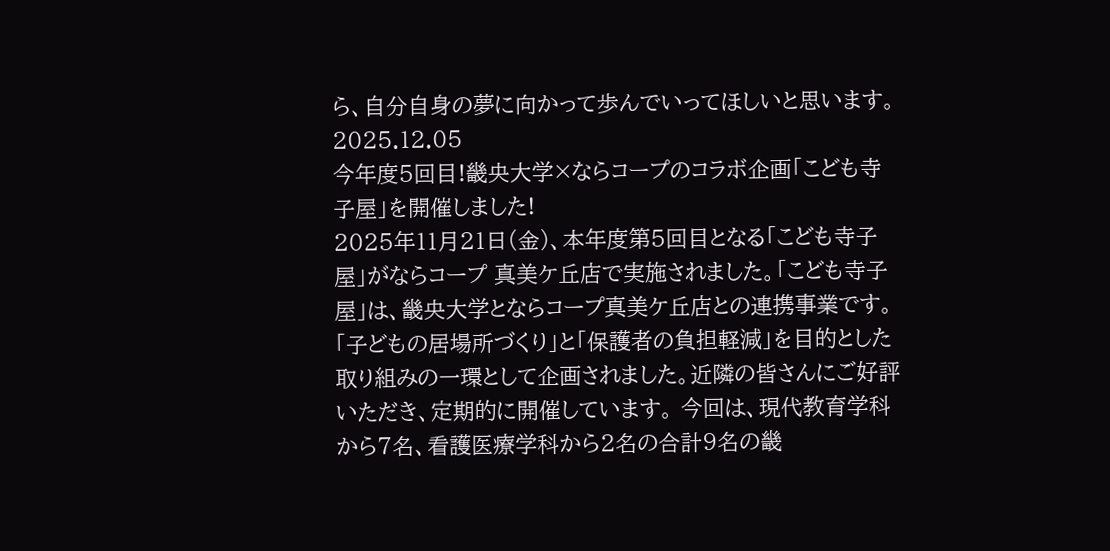ら、自分自身の夢に向かって歩んでいってほしいと思います。
2025.12.05
今年度5回目!畿央大学×ならコープのコラボ企画「こども寺子屋」を開催しました!
2025年11月21日(金)、本年度第5回目となる「こども寺子屋」がならコープ 真美ケ丘店で実施されました。「こども寺子屋」は、畿央大学とならコープ真美ケ丘店との連携事業です。「子どもの居場所づくり」と「保護者の負担軽減」を目的とした取り組みの一環として企画されました。近隣の皆さんにご好評いただき、定期的に開催しています。 今回は、現代教育学科から7名、看護医療学科から2名の合計9名の畿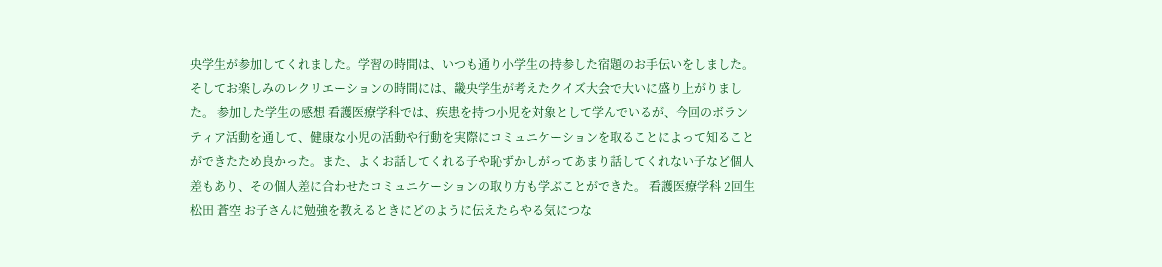央学生が参加してくれました。学習の時間は、いつも通り小学生の持参した宿題のお手伝いをしました。 そしてお楽しみのレクリエーションの時間には、畿央学生が考えたクイズ大会で大いに盛り上がりました。 参加した学生の感想 看護医療学科では、疾患を持つ小児を対象として学んでいるが、今回のボランティア活動を通して、健康な小児の活動や行動を実際にコミュニケーションを取ることによって知ることができたため良かった。また、よくお話してくれる子や恥ずかしがってあまり話してくれない子など個人差もあり、その個人差に合わせたコミュニケーションの取り方も学ぶことができた。 看護医療学科 2回生 松田 蒼空 お子さんに勉強を教えるときにどのように伝えたらやる気につな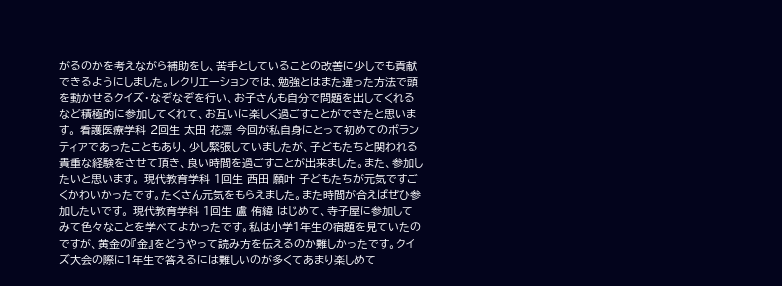がるのかを考えながら補助をし、苦手としていることの改善に少しでも貢献できるようにしました。レクリエーションでは、勉強とはまた違った方法で頭を動かせるクイズ・なぞなぞを行い、お子さんも自分で問題を出してくれるなど積極的に参加してくれて、お互いに楽しく過ごすことができたと思います。 看護医療学科 2回生 太田 花凛 今回が私自身にとって初めてのボランティアであったこともあり、少し緊張していましたが、子どもたちと関われる貴重な経験をさせて頂き、良い時間を過ごすことが出来ました。また、参加したいと思います。 現代教育学科 1回生 西田 願叶 子どもたちが元気ですごくかわいかったです。たくさん元気をもらえました。また時間が合えばぜひ参加したいです。 現代教育学科 1回生 盧 侑緯 はじめて、寺子屋に参加してみて色々なことを学べてよかったです。私は小学1年生の宿題を見ていたのですが、黄金の『金』をどうやって読み方を伝えるのか難しかったです。クイズ大会の際に1年生で答えるには難しいのが多くてあまり楽しめて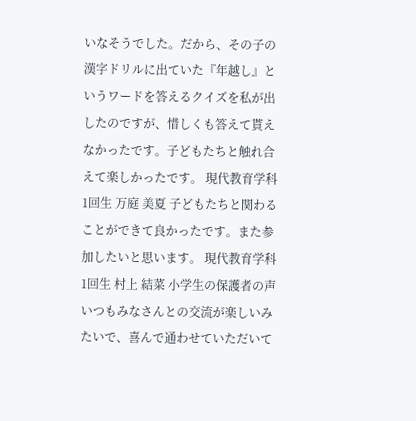いなそうでした。だから、その子の漢字ドリルに出ていた『年越し』というワードを答えるクイズを私が出したのですが、惜しくも答えて貰えなかったです。子どもたちと触れ合えて楽しかったです。 現代教育学科 1回生 万庭 美夏 子どもたちと関わることができて良かったです。また参加したいと思います。 現代教育学科 1回生 村上 結菜 小学生の保護者の声 いつもみなさんとの交流が楽しいみたいで、喜んで通わせていただいて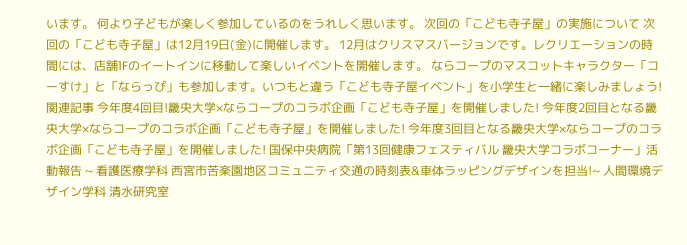います。 何より子どもが楽しく参加しているのをうれしく思います。 次回の「こども寺子屋」の実施について 次回の「こども寺子屋」は12月19日(金)に開催します。 12月はクリスマスバージョンです。レクリエーションの時間には、店舗1Fのイートインに移動して楽しいイベントを開催します。 ならコープのマスコットキャラクター「コーすけ」と「ならっぴ」も参加します。いつもと違う「こども寺子屋イベント」を小学生と一緒に楽しみましょう! 関連記事 今年度4回目!畿央大学×ならコープのコラボ企画「こども寺子屋」を開催しました! 今年度2回目となる畿央大学×ならコープのコラボ企画「こども寺子屋」を開催しました! 今年度3回目となる畿央大学×ならコープのコラボ企画「こども寺子屋」を開催しました! 国保中央病院「第13回健康フェスティバル 畿央大学コラボコーナー」活動報告 ~ 看護医療学科 西宮市苦楽園地区コミュニティ交通の時刻表&車体ラッピングデザインを担当!~ 人間環境デザイン学科 清水研究室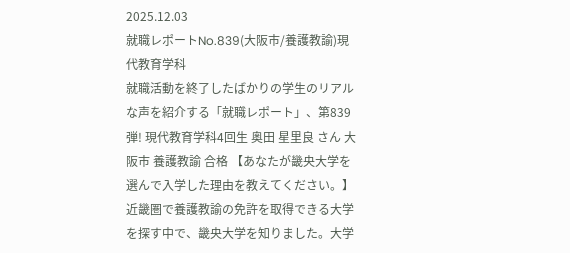2025.12.03
就職レポートNo.839(大阪市/養護教諭)現代教育学科
就職活動を終了したばかりの学生のリアルな声を紹介する「就職レポート」、第839弾! 現代教育学科4回生 奥田 星里良 さん 大阪市 養護教諭 合格 【あなたが畿央大学を選んで入学した理由を教えてください。】 近畿圏で養護教諭の免許を取得できる大学を探す中で、畿央大学を知りました。大学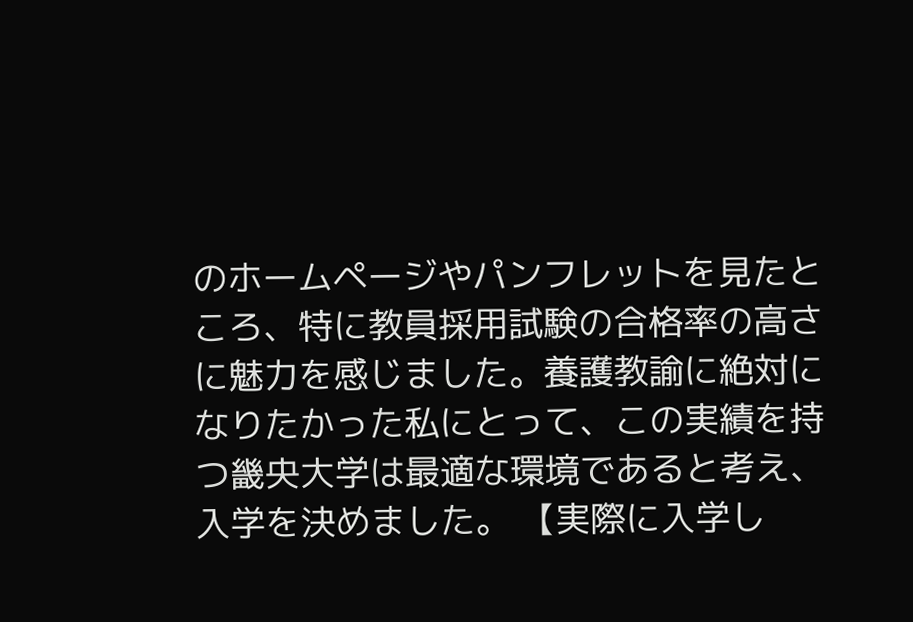のホームページやパンフレットを見たところ、特に教員採用試験の合格率の高さに魅力を感じました。養護教諭に絶対になりたかった私にとって、この実績を持つ畿央大学は最適な環境であると考え、入学を決めました。 【実際に入学し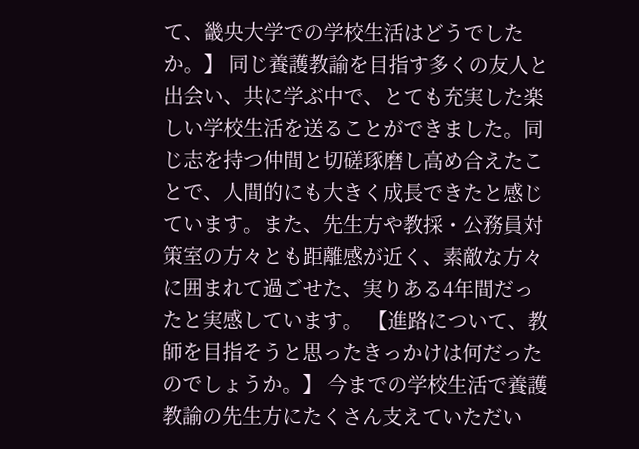て、畿央大学での学校生活はどうでしたか。】 同じ養護教諭を目指す多くの友人と出会い、共に学ぶ中で、とても充実した楽しい学校生活を送ることができました。同じ志を持つ仲間と切磋琢磨し高め合えたことで、人間的にも大きく成長できたと感じています。また、先生方や教採・公務員対策室の方々とも距離感が近く、素敵な方々に囲まれて過ごせた、実りある4年間だったと実感しています。 【進路について、教師を目指そうと思ったきっかけは何だったのでしょうか。】 今までの学校生活で養護教諭の先生方にたくさん支えていただい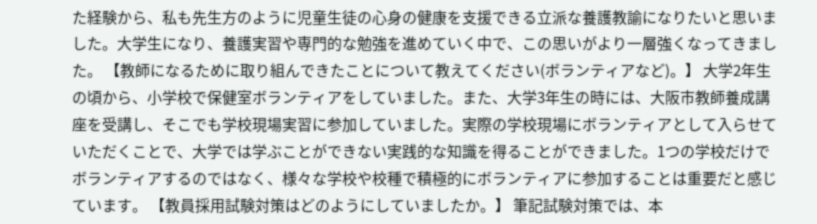た経験から、私も先生方のように児童生徒の心身の健康を支援できる立派な養護教諭になりたいと思いました。大学生になり、養護実習や専門的な勉強を進めていく中で、この思いがより一層強くなってきました。 【教師になるために取り組んできたことについて教えてください(ボランティアなど)。】 大学2年生の頃から、小学校で保健室ボランティアをしていました。また、大学3年生の時には、大阪市教師養成講座を受講し、そこでも学校現場実習に参加していました。実際の学校現場にボランティアとして入らせていただくことで、大学では学ぶことができない実践的な知識を得ることができました。1つの学校だけでボランティアするのではなく、様々な学校や校種で積極的にボランティアに参加することは重要だと感じています。 【教員採用試験対策はどのようにしていましたか。】 筆記試験対策では、本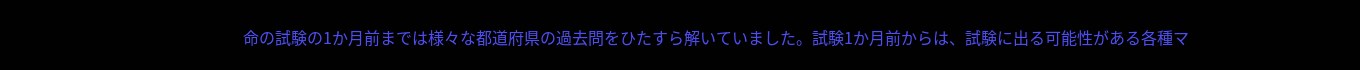命の試験の1か月前までは様々な都道府県の過去問をひたすら解いていました。試験1か月前からは、試験に出る可能性がある各種マ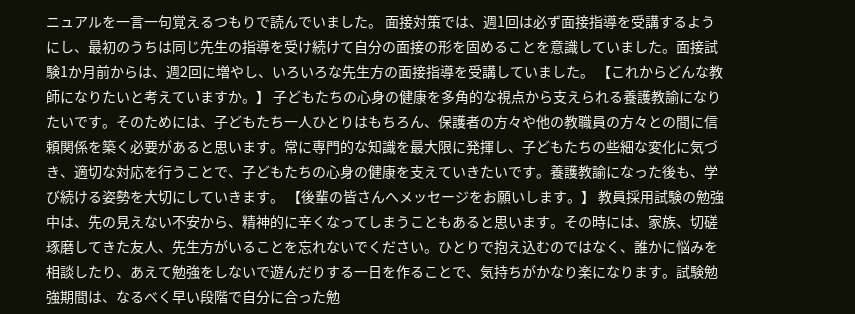ニュアルを一言一句覚えるつもりで読んでいました。 面接対策では、週1回は必ず面接指導を受講するようにし、最初のうちは同じ先生の指導を受け続けて自分の面接の形を固めることを意識していました。面接試験1か月前からは、週2回に増やし、いろいろな先生方の面接指導を受講していました。 【これからどんな教師になりたいと考えていますか。】 子どもたちの心身の健康を多角的な視点から支えられる養護教諭になりたいです。そのためには、子どもたち一人ひとりはもちろん、保護者の方々や他の教職員の方々との間に信頼関係を築く必要があると思います。常に専門的な知識を最大限に発揮し、子どもたちの些細な変化に気づき、適切な対応を行うことで、子どもたちの心身の健康を支えていきたいです。養護教諭になった後も、学び続ける姿勢を大切にしていきます。 【後輩の皆さんへメッセージをお願いします。】 教員採用試験の勉強中は、先の見えない不安から、精神的に辛くなってしまうこともあると思います。その時には、家族、切磋琢磨してきた友人、先生方がいることを忘れないでください。ひとりで抱え込むのではなく、誰かに悩みを相談したり、あえて勉強をしないで遊んだりする一日を作ることで、気持ちがかなり楽になります。試験勉強期間は、なるべく早い段階で自分に合った勉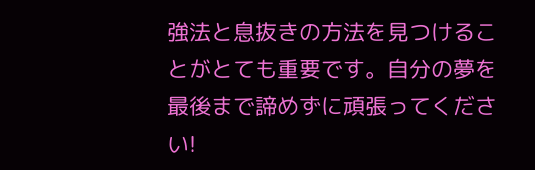強法と息抜きの方法を見つけることがとても重要です。自分の夢を最後まで諦めずに頑張ってください!